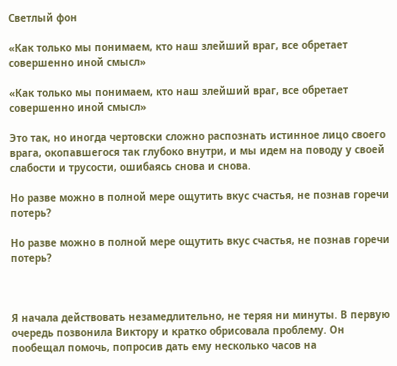Светлый фон

«Как только мы понимаем, кто наш злейший враг, все обретает совершенно иной смысл»

«Как только мы понимаем, кто наш злейший враг, все обретает совершенно иной смысл»

Это так, но иногда чертовски сложно распознать истинное лицо своего врага, окопавшегося так глубоко внутри, и мы идем на поводу у своей слабости и трусости, ошибаясь снова и снова.

Но разве можно в полной мере ощутить вкус счастья, не познав горечи потерь?

Но разве можно в полной мере ощутить вкус счастья, не познав горечи потерь?



Я начала действовать незамедлительно, не теряя ни минуты. В первую очередь позвонила Виктору и кратко обрисовала проблему. Он пообещал помочь, попросив дать ему несколько часов на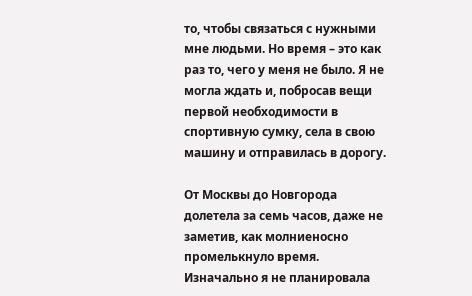то, чтобы связаться с нужными мне людьми. Но время – это как раз то, чего у меня не было. Я не могла ждать и, побросав вещи первой необходимости в спортивную сумку, села в свою машину и отправилась в дорогу.

От Москвы до Новгорода долетела за семь часов, даже не заметив, как молниеносно промелькнуло время. Изначально я не планировала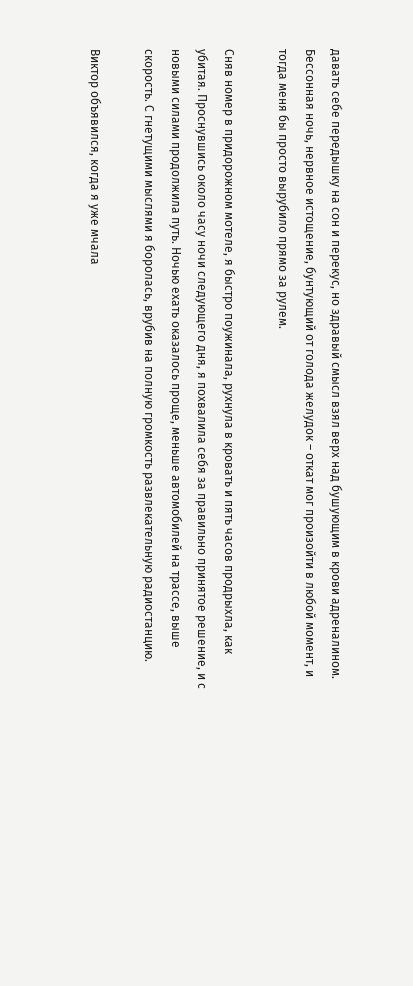давать себе передышку на сон и перекус, но здравый смысл взял верх над бушующим в крови адреналином. Бессонная ночь, нервное истощение, бунтующий от голода желудок – откат мог произойти в любой момент, и тогда меня бы просто вырубило прямо за рулем.

Сняв номер в придорожном мотеле, я быстро поужинала, рухнула в кровать и пять часов продрыхла, как убитая. Проснувшись около часу ночи следующего дня, я похвалила себя за правильно принятое решение, и с новыми силами продолжила путь. Ночью ехать оказалось проще, меньше автомобилей на трассе, выше скорость. С гнетущими мыслями я боролась, врубив на полную громкость развлекательную радиостанцию.

Виктор объявился, когда я уже мчала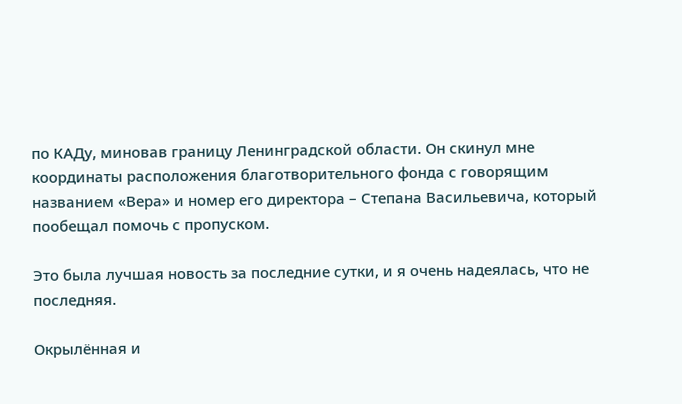по КАДу, миновав границу Ленинградской области. Он скинул мне координаты расположения благотворительного фонда с говорящим названием «Вера» и номер его директора – Степана Васильевича, который пообещал помочь с пропуском.

Это была лучшая новость за последние сутки, и я очень надеялась, что не последняя.

Окрылённая и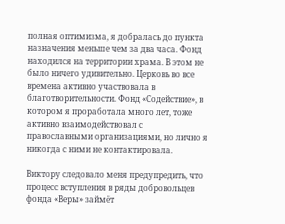полная оптимизма, я добралась до пункта назначения меньше чем за два часа. Фонд находился на территории храма. В этом не было ничего удивительно. Церковь во все времена активно участвовала в благотворительности. Фонд «Содействие», в котором я проработала много лет, тоже активно взаимодействовал с православными организациями, но лично я никогда с ними не контактировала.

Виктору следовало меня предупредить, что процесс вступления в ряды добровольцев фонда «Веры» займёт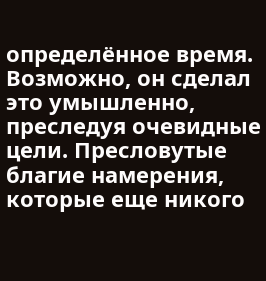определённое время. Возможно, он сделал это умышленно, преследуя очевидные цели. Пресловутые благие намерения, которые еще никого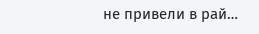не привели в рай…